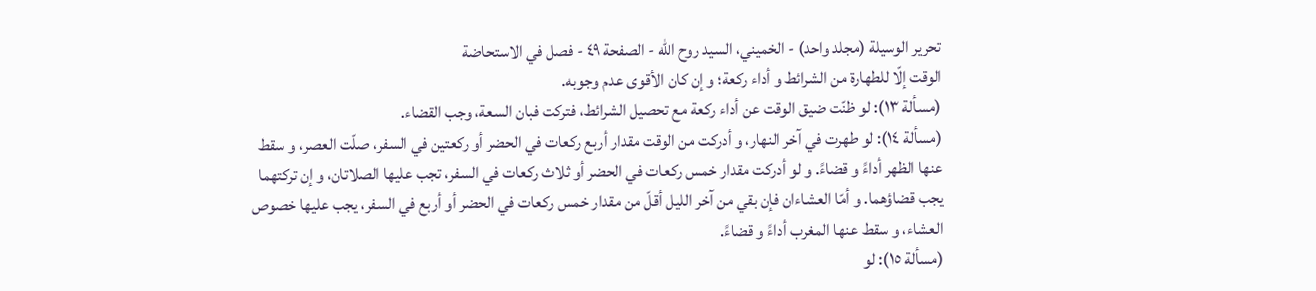تحرير الوسيلة (مجلد واحد) - الخميني، السيد روح الله - الصفحة ٤٩ - فصل في الاستحاضة
الوقت إلّا للطهارة من الشرائط و أداء ركعة؛ و إن كان الأقوى عدم وجوبه.
(مسألة ١٣): لو ظنّت ضيق الوقت عن أداء ركعة مع تحصيل الشرائط، فتركت فبان السعة، وجب القضاء.
(مسألة ١٤): لو طهرت في آخر النهار، و أدركت من الوقت مقدار أربع ركعات في الحضر أو ركعتين في السفر، صلّت العصر، و سقط عنها الظهر أداءً و قضاءً. و لو أدركت مقدار خمس ركعات في الحضر أو ثلاث ركعات في السفر، تجب عليها الصلاتان، و إن تركتهما يجب قضاؤهما. و أمّا العشاءان فإن بقي من آخر الليل أقلّ من مقدار خمس ركعات في الحضر أو أربع في السفر، يجب عليها خصوص العشاء، و سقط عنها المغرب أداءً و قضاءً.
(مسألة ١٥): لو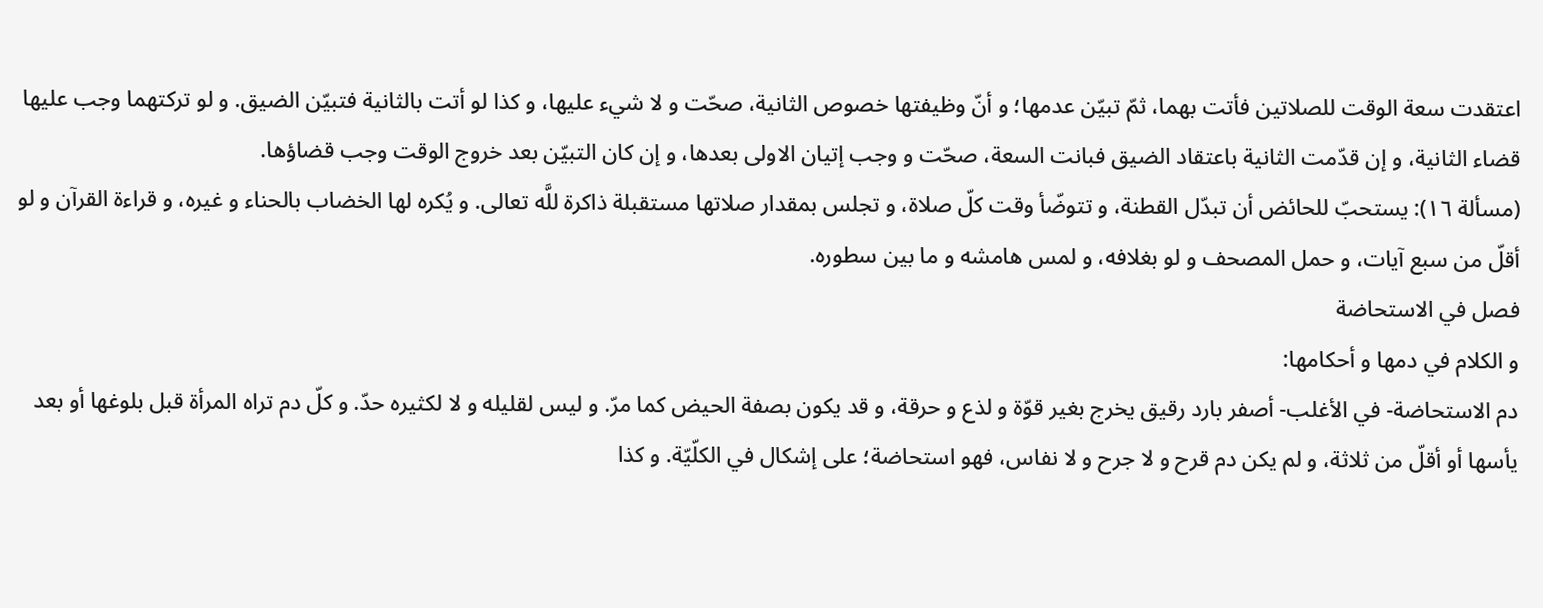اعتقدت سعة الوقت للصلاتين فأتت بهما، ثمّ تبيّن عدمها؛ و أنّ وظيفتها خصوص الثانية، صحّت و لا شيء عليها، و كذا لو أتت بالثانية فتبيّن الضيق. و لو تركتهما وجب عليها قضاء الثانية، و إن قدّمت الثانية باعتقاد الضيق فبانت السعة، صحّت و وجب إتيان الاولى بعدها، و إن كان التبيّن بعد خروج الوقت وجب قضاؤها.
(مسألة ١٦): يستحبّ للحائض أن تبدّل القطنة، و تتوضّأ وقت كلّ صلاة، و تجلس بمقدار صلاتها مستقبلة ذاكرة للَّه تعالى. و يُكره لها الخضاب بالحناء و غيره، و قراءة القرآن و لو أقلّ من سبع آيات، و حمل المصحف و لو بغلافه، و لمس هامشه و ما بين سطوره.
فصل في الاستحاضة
و الكلام في دمها و أحكامها:
دم الاستحاضة- في الأغلب- أصفر بارد رقيق يخرج بغير قوّة و لذع و حرقة، و قد يكون بصفة الحيض كما مرّ. و ليس لقليله و لا لكثيره حدّ. و كلّ دم تراه المرأة قبل بلوغها أو بعد يأسها أو أقلّ من ثلاثة، و لم يكن دم قرح و لا جرح و لا نفاس، فهو استحاضة؛ على إشكال في الكلّيّة. و كذا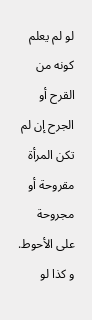لو لم يعلم كونه من القرح أو الجرح إن لم تكن المرأة مقروحة أو مجروحة على الأحوط. و كذا لو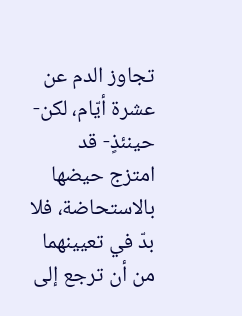تجاوز الدم عن عشرة أيّام، لكن- حينئذٍ- قد امتزج حيضها بالاستحاضة، فلا بدّ في تعيينهما من أن ترجع إلى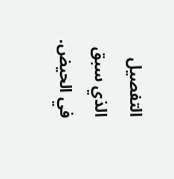التفصيل الذي سبق في الحيض.